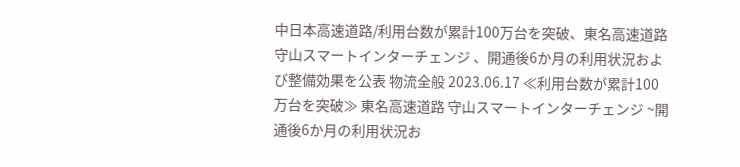中日本高速道路/利用台数が累計100万台を突破、東名高速道路 守山スマートインターチェンジ 、開通後6か月の利用状況および整備効果を公表 物流全般 2023.06.17 ≪利用台数が累計100万台を突破≫ 東名高速道路 守山スマートインターチェンジ ~開通後6か月の利用状況お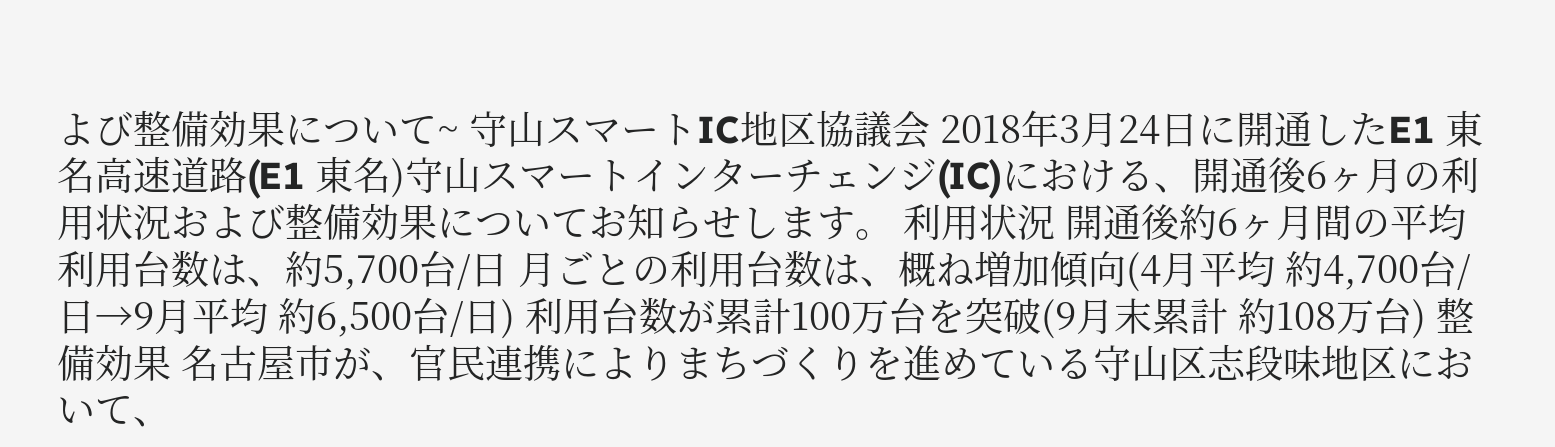よび整備効果について~ 守山スマートIC地区協議会 2018年3月24日に開通したE1 東名高速道路(E1 東名)守山スマートインターチェンジ(IC)における、開通後6ヶ月の利用状況および整備効果についてお知らせします。 利用状況 開通後約6ヶ月間の平均利用台数は、約5,700台/日 月ごとの利用台数は、概ね増加傾向(4月平均 約4,700台/日→9月平均 約6,500台/日) 利用台数が累計100万台を突破(9月末累計 約108万台) 整備効果 名古屋市が、官民連携によりまちづくりを進めている守山区志段味地区において、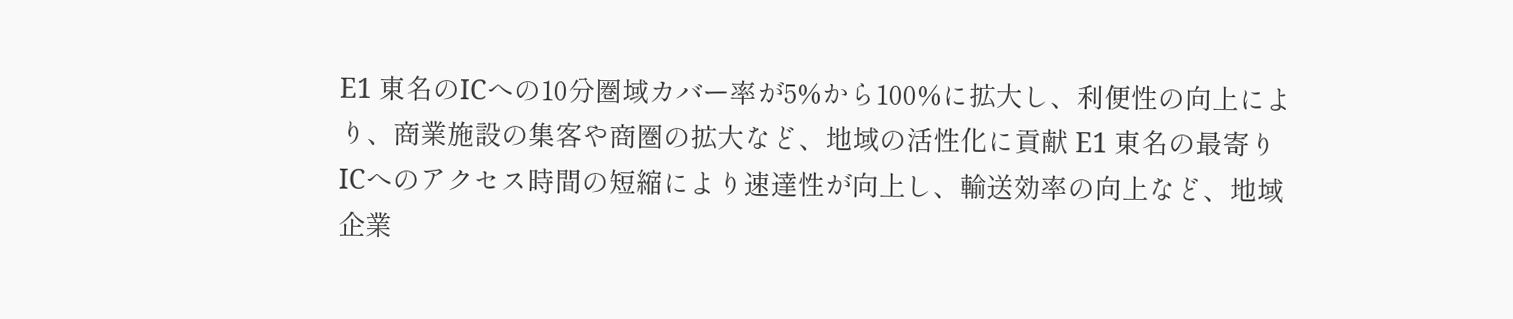E1 東名のICへの10分圏域カバー率が5%から100%に拡大し、利便性の向上により、商業施設の集客や商圏の拡大など、地域の活性化に貢献 E1 東名の最寄りICへのアクセス時間の短縮により速達性が向上し、輸送効率の向上など、地域企業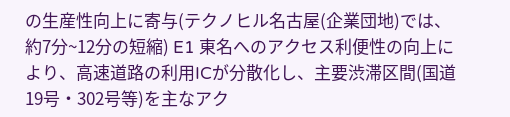の生産性向上に寄与(テクノヒル名古屋(企業団地)では、約7分~12分の短縮) E1 東名へのアクセス利便性の向上により、高速道路の利用ICが分散化し、主要渋滞区間(国道19号・302号等)を主なアク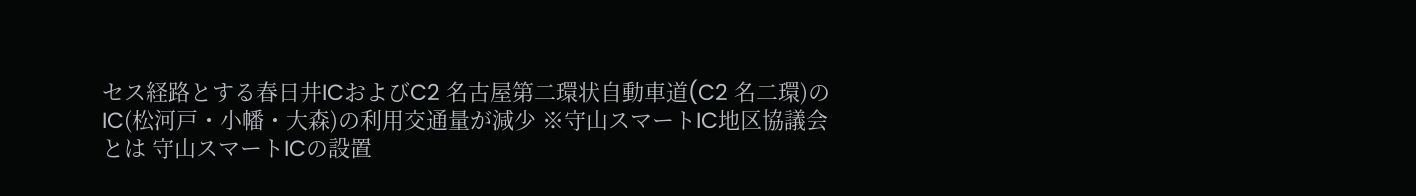セス経路とする春日井ICおよびC2 名古屋第二環状自動車道(C2 名二環)のIC(松河戸・小幡・大森)の利用交通量が減少 ※守山スマートIC地区協議会とは 守山スマートICの設置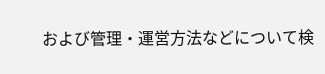および管理・運営方法などについて検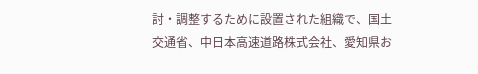討・調整するために設置された組織で、国土交通省、中日本高速道路株式会社、愛知県お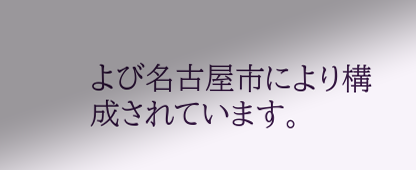よび名古屋市により構成されています。